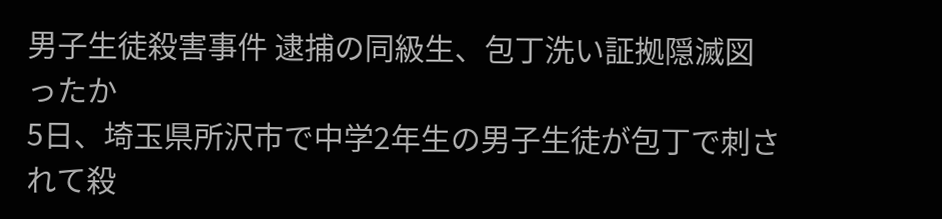男子生徒殺害事件 逮捕の同級生、包丁洗い証拠隠滅図ったか
5日、埼玉県所沢市で中学2年生の男子生徒が包丁で刺されて殺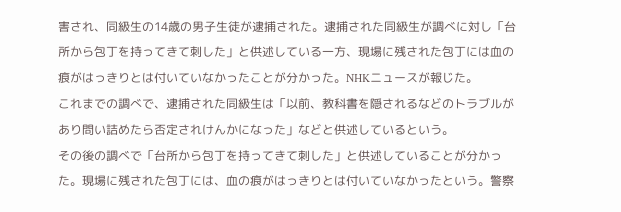害され、同級生の14歳の男子生徒が逮捕された。逮捕された同級生が調べに対し「台所から包丁を持ってきて刺した」と供述している一方、現場に残された包丁には血の痕がはっきりとは付いていなかったことが分かった。NHKニュースが報じた。
これまでの調べで、逮捕された同級生は「以前、教科書を隠されるなどのトラブルがあり問い詰めたら否定されけんかになった」などと供述しているという。
その後の調べで「台所から包丁を持ってきて刺した」と供述していることが分かった。現場に残された包丁には、血の痕がはっきりとは付いていなかったという。警察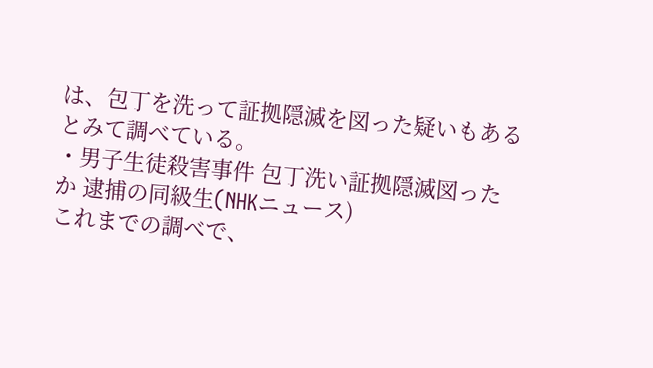は、包丁を洗って証拠隠滅を図った疑いもあるとみて調べている。
・男子生徒殺害事件 包丁洗い証拠隠滅図ったか 逮捕の同級生(NHKニュース)
これまでの調べで、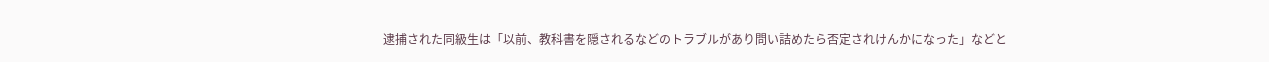逮捕された同級生は「以前、教科書を隠されるなどのトラブルがあり問い詰めたら否定されけんかになった」などと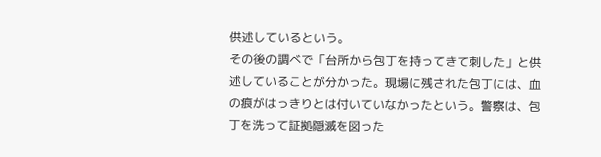供述しているという。
その後の調べで「台所から包丁を持ってきて刺した」と供述していることが分かった。現場に残された包丁には、血の痕がはっきりとは付いていなかったという。警察は、包丁を洗って証拠隠滅を図った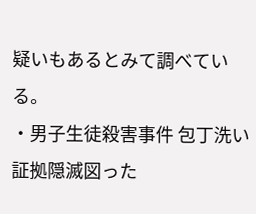疑いもあるとみて調べている。
・男子生徒殺害事件 包丁洗い証拠隠滅図った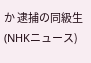か 逮捕の同級生(NHKニュース)